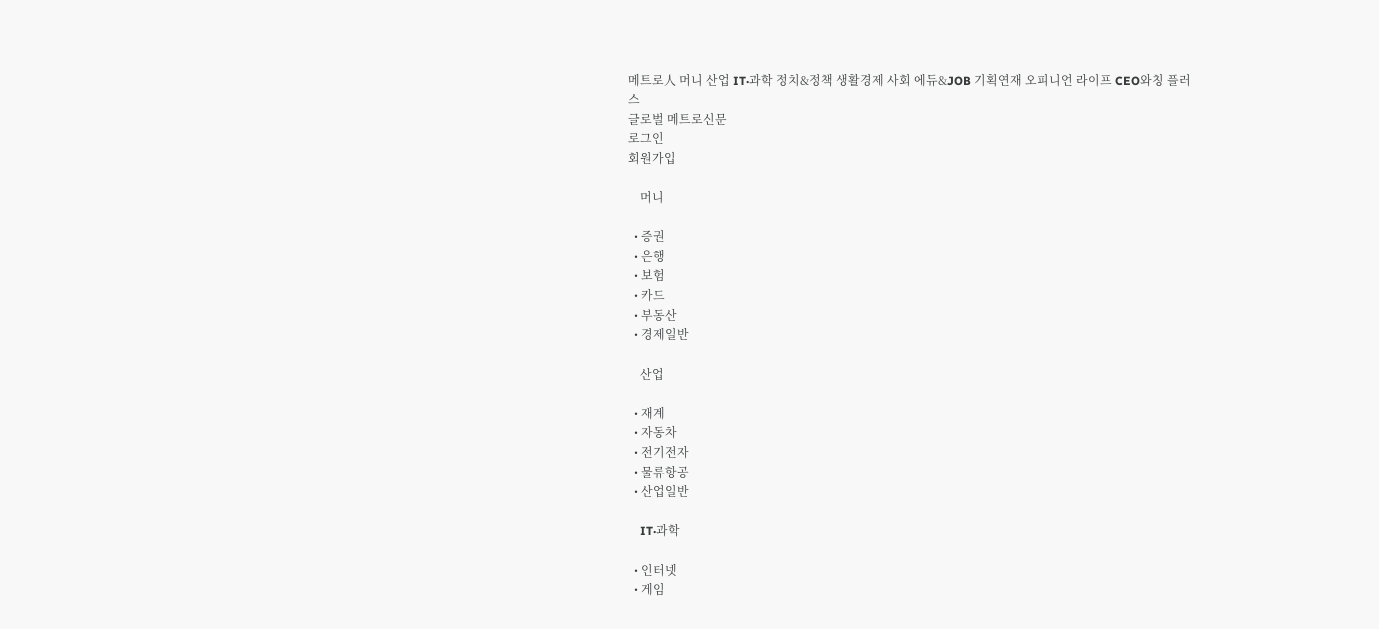메트로人 머니 산업 IT·과학 정치&정책 생활경제 사회 에듀&JOB 기획연재 오피니언 라이프 CEO와칭 플러스
글로벌 메트로신문
로그인
회원가입

    머니

  • 증권
  • 은행
  • 보험
  • 카드
  • 부동산
  • 경제일반

    산업

  • 재계
  • 자동차
  • 전기전자
  • 물류항공
  • 산업일반

    IT·과학

  • 인터넷
  • 게임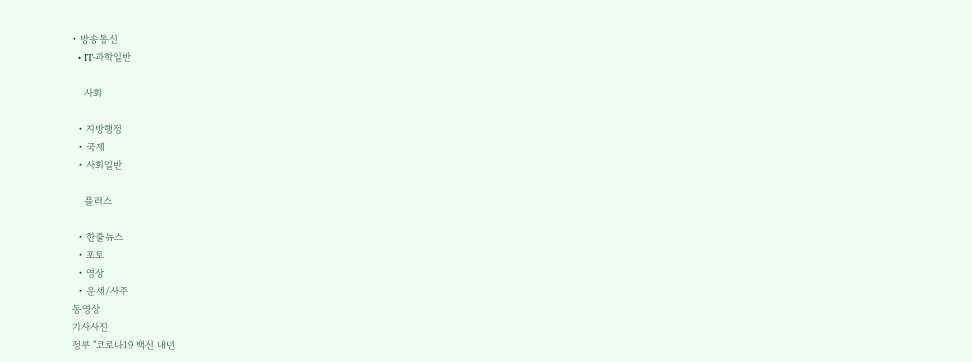• 방송통신
  • IT·과학일반

    사회

  • 지방행정
  • 국제
  • 사회일반

    플러스

  • 한줄뉴스
  • 포토
  • 영상
  • 운세/사주
동영상
기사사진
정부 "코로나19 백신 내년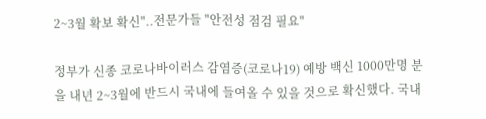2~3월 확보 확신"..전문가들 "안전성 점검 필요"

정부가 신종 코로나바이러스 감염증(코로나19) 예방 백신 1000만명 분을 내년 2~3월에 반드시 국내에 들여올 수 있을 것으로 확신했다. 국내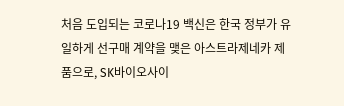처음 도입되는 코로나19 백신은 한국 정부가 유일하게 선구매 계약을 맺은 아스트라제네카 제품으로, SK바이오사이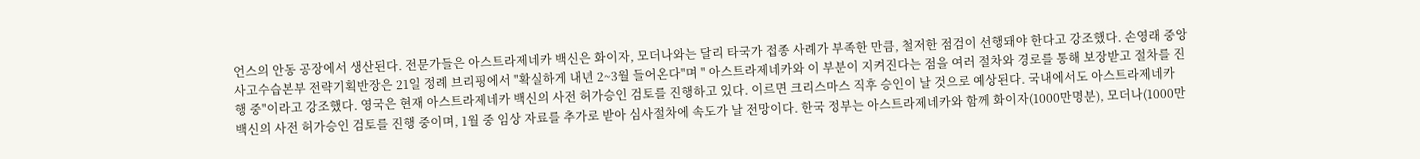언스의 안동 공장에서 생산된다. 전문가들은 아스트라제네카 백신은 화이자, 모더나와는 달리 타국가 접종 사례가 부족한 만큼, 철저한 점검이 선행돼야 한다고 강조했다. 손영래 중앙사고수습본부 전략기획반장은 21일 정례 브리핑에서 "확실하게 내년 2~3월 들어온다"며 " 아스트라제네카와 이 부분이 지켜진다는 점을 여러 절차와 경로를 통해 보장받고 절차를 진행 중"이라고 강조했다. 영국은 현재 아스트라제네카 백신의 사전 허가승인 검토를 진행하고 있다. 이르면 크리스마스 직후 승인이 날 것으로 예상된다. 국내에서도 아스트라제네카 백신의 사전 허가승인 검토를 진행 중이며, 1월 중 임상 자료를 추가로 받아 심사절차에 속도가 날 전망이다. 한국 정부는 아스트라제네카와 함께 화이자(1000만명분), 모더나(1000만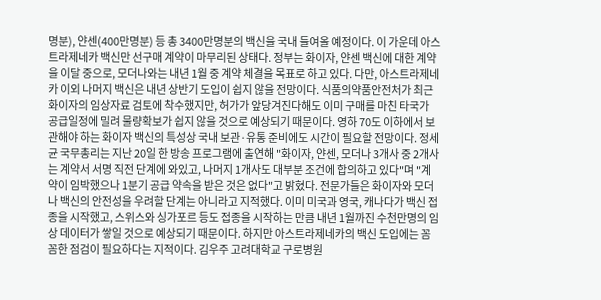명분), 얀센(400만명분) 등 총 3400만명분의 백신을 국내 들여올 예정이다. 이 가운데 아스트라제네카 백신만 선구매 계약이 마무리된 상태다. 정부는 화이자, 얀센 백신에 대한 계약을 이달 중으로, 모더나와는 내년 1월 중 계약 체결을 목표로 하고 있다. 다만, 아스트라제네카 이외 나머지 백신은 내년 상반기 도입이 쉽지 않을 전망이다. 식품의약품안전처가 최근 화이자의 임상자료 검토에 착수했지만, 허가가 앞당겨진다해도 이미 구매를 마친 타국가 공급일정에 밀려 물량확보가 쉽지 않을 것으로 예상되기 때문이다. 영하 70도 이하에서 보관해야 하는 화이자 백신의 특성상 국내 보관·유통 준비에도 시간이 필요할 전망이다. 정세균 국무총리는 지난 20일 한 방송 프로그램에 출연해 "화이자, 얀센, 모더나 3개사 중 2개사는 계약서 서명 직전 단계에 와있고, 나머지 1개사도 대부분 조건에 합의하고 있다"며 "계약이 임박했으나 1분기 공급 약속을 받은 것은 없다"고 밝혔다. 전문가들은 화이자와 모더나 백신의 안전성을 우려할 단계는 아니라고 지적했다. 이미 미국과 영국, 캐나다가 백신 접종을 시작했고, 스위스와 싱가포르 등도 접종을 시작하는 만큼 내년 1월까진 수천만명의 임상 데이터가 쌓일 것으로 예상되기 때문이다. 하지만 아스트라제네카의 백신 도입에는 꼼꼼한 점검이 필요하다는 지적이다. 김우주 고려대학교 구로병원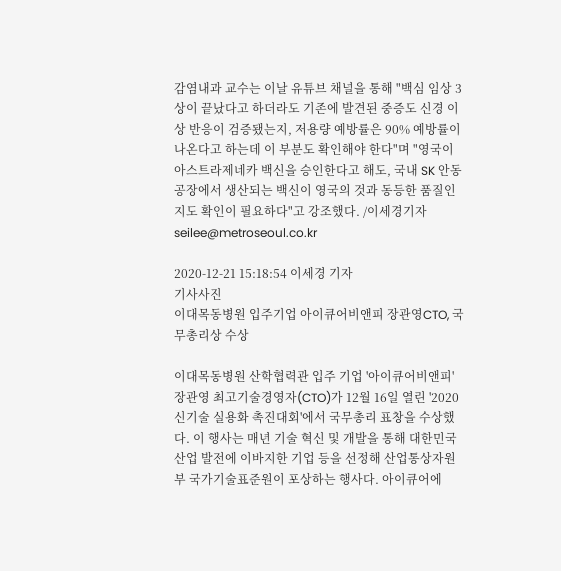감염내과 교수는 이날 유튜브 채널을 통해 "백심 임상 3상이 끝났다고 하더라도 기존에 발견된 중증도 신경 이상 반응이 검증됐는지, 저용량 예방률은 90% 예방률이 나온다고 하는데 이 부분도 확인해야 한다"며 "영국이 아스트라제네카 백신을 승인한다고 해도, 국내 SK 안동공장에서 생산되는 백신이 영국의 것과 동등한 품질인지도 확인이 필요하다"고 강조했다. /이세경기자 seilee@metroseoul.co.kr

2020-12-21 15:18:54 이세경 기자
기사사진
이대목동병원 입주기업 아이큐어비앤피 장관영CTO, 국무총리상 수상

이대목동병원 산학협력관 입주 기업 '아이큐어비앤피' 장관영 최고기술경영자(CTO)가 12월 16일 열린 '2020 신기술 실용화 촉진대회'에서 국무총리 표창을 수상했다. 이 행사는 매년 기술 혁신 및 개발을 통해 대한민국 산업 발전에 이바지한 기업 등을 선정해 산업통상자원부 국가기술표준원이 포상하는 행사다. 아이큐어에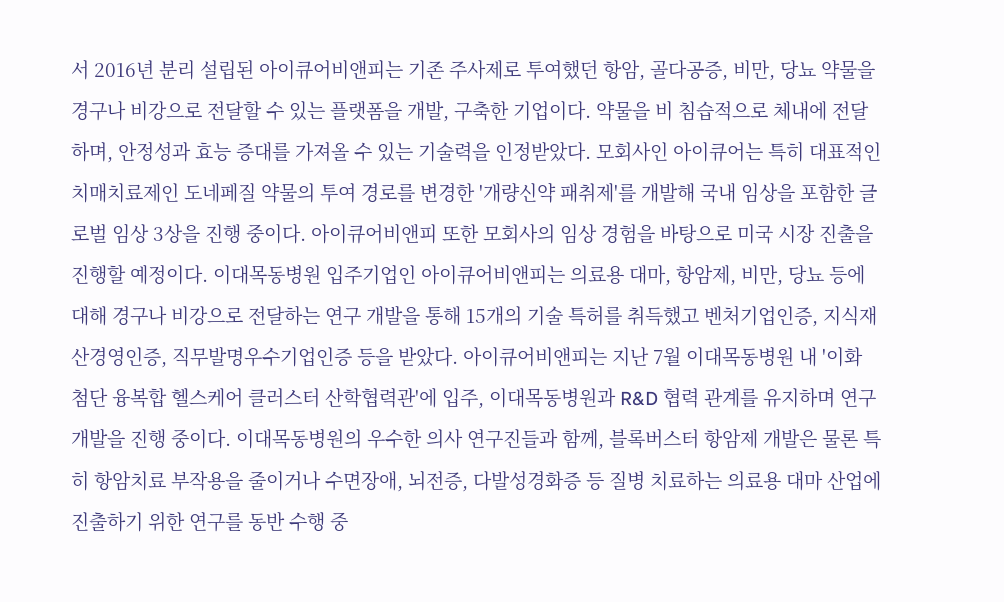서 2016년 분리 설립된 아이큐어비앤피는 기존 주사제로 투여했던 항암, 골다공증, 비만, 당뇨 약물을 경구나 비강으로 전달할 수 있는 플랫폼을 개발, 구축한 기업이다. 약물을 비 침습적으로 체내에 전달하며, 안정성과 효능 증대를 가져올 수 있는 기술력을 인정받았다. 모회사인 아이큐어는 특히 대표적인 치매치료제인 도네페질 약물의 투여 경로를 변경한 '개량신약 패취제'를 개발해 국내 임상을 포함한 글로벌 임상 3상을 진행 중이다. 아이큐어비앤피 또한 모회사의 임상 경험을 바탕으로 미국 시장 진출을 진행할 예정이다. 이대목동병원 입주기업인 아이큐어비앤피는 의료용 대마, 항암제, 비만, 당뇨 등에 대해 경구나 비강으로 전달하는 연구 개발을 통해 15개의 기술 특허를 취득했고 벤처기업인증, 지식재산경영인증, 직무발명우수기업인증 등을 받았다. 아이큐어비앤피는 지난 7월 이대목동병원 내 '이화 첨단 융복합 헬스케어 클러스터 산학협력관'에 입주, 이대목동병원과 R&D 협력 관계를 유지하며 연구 개발을 진행 중이다. 이대목동병원의 우수한 의사 연구진들과 함께, 블록버스터 항암제 개발은 물론 특히 항암치료 부작용을 줄이거나 수면장애, 뇌전증, 다발성경화증 등 질병 치료하는 의료용 대마 산업에 진출하기 위한 연구를 동반 수행 중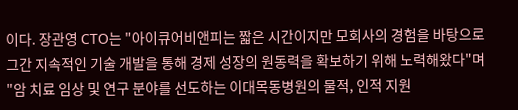이다. 장관영 CTO는 "아이큐어비앤피는 짧은 시간이지만 모회사의 경험을 바탕으로 그간 지속적인 기술 개발을 통해 경제 성장의 원동력을 확보하기 위해 노력해왔다"며 "암 치료 임상 및 연구 분야를 선도하는 이대목동병원의 물적, 인적 지원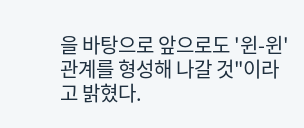을 바탕으로 앞으로도 '윈-윈' 관계를 형성해 나갈 것"이라고 밝혔다.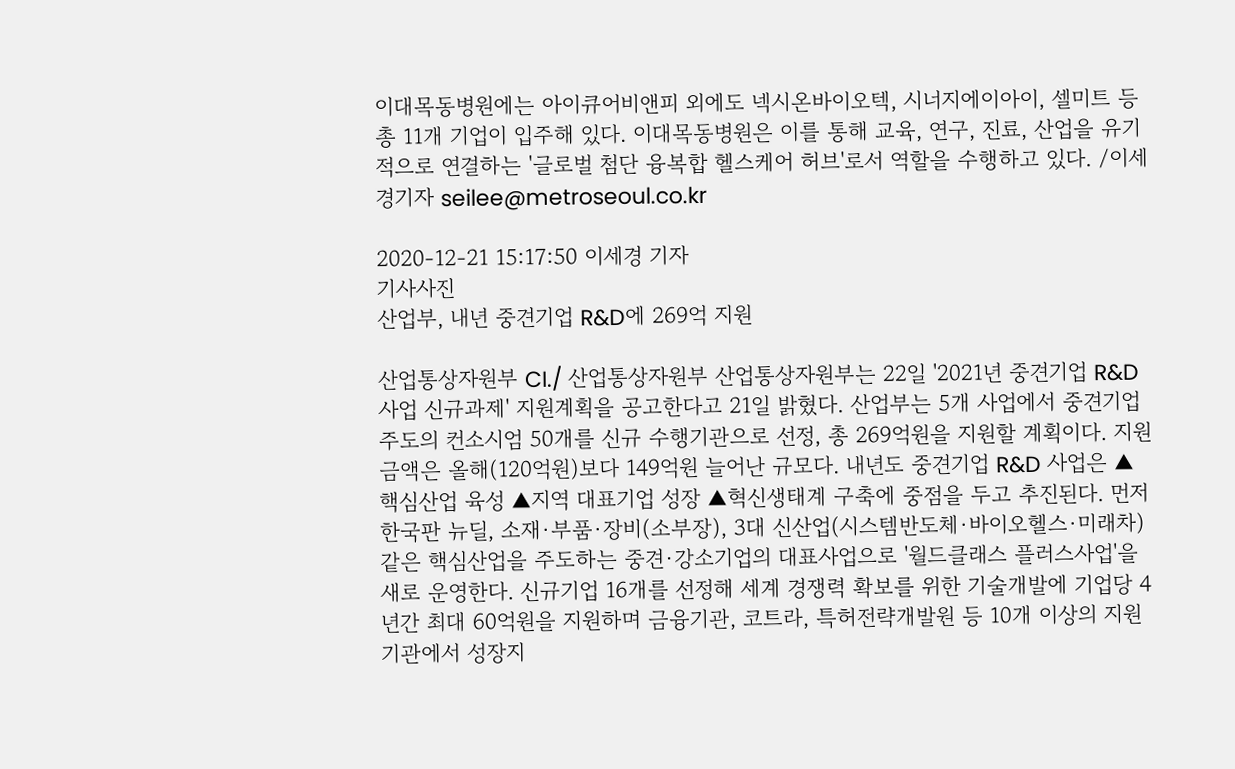이대목동병원에는 아이큐어비앤피 외에도 넥시온바이오텍, 시너지에이아이, 셀미트 등 총 11개 기업이 입주해 있다. 이대목동병원은 이를 통해 교육, 연구, 진료, 산업을 유기적으로 연결하는 '글로벌 첨단 융복합 헬스케어 허브'로서 역할을 수행하고 있다. /이세경기자 seilee@metroseoul.co.kr

2020-12-21 15:17:50 이세경 기자
기사사진
산업부, 내년 중견기업 R&D에 269억 지원

산업통상자원부 CI./ 산업통상자원부 산업통상자원부는 22일 '2021년 중견기업 R&D 사업 신규과제' 지원계획을 공고한다고 21일 밝혔다. 산업부는 5개 사업에서 중견기업 주도의 컨소시엄 50개를 신규 수행기관으로 선정, 총 269억원을 지원할 계획이다. 지원 금액은 올해(120억원)보다 149억원 늘어난 규모다. 내년도 중견기업 R&D 사업은 ▲핵심산업 육성 ▲지역 대표기업 성장 ▲혁신생태계 구축에 중점을 두고 추진된다. 먼저 한국판 뉴딜, 소재·부품·장비(소부장), 3대 신산업(시스템반도체·바이오헬스·미래차) 같은 핵심산업을 주도하는 중견·강소기업의 대표사업으로 '월드클래스 플러스사업'을 새로 운영한다. 신규기업 16개를 선정해 세계 경쟁력 확보를 위한 기술개발에 기업당 4년간 최대 60억원을 지원하며 금융기관, 코트라, 특허전략개발원 등 10개 이상의 지원기관에서 성장지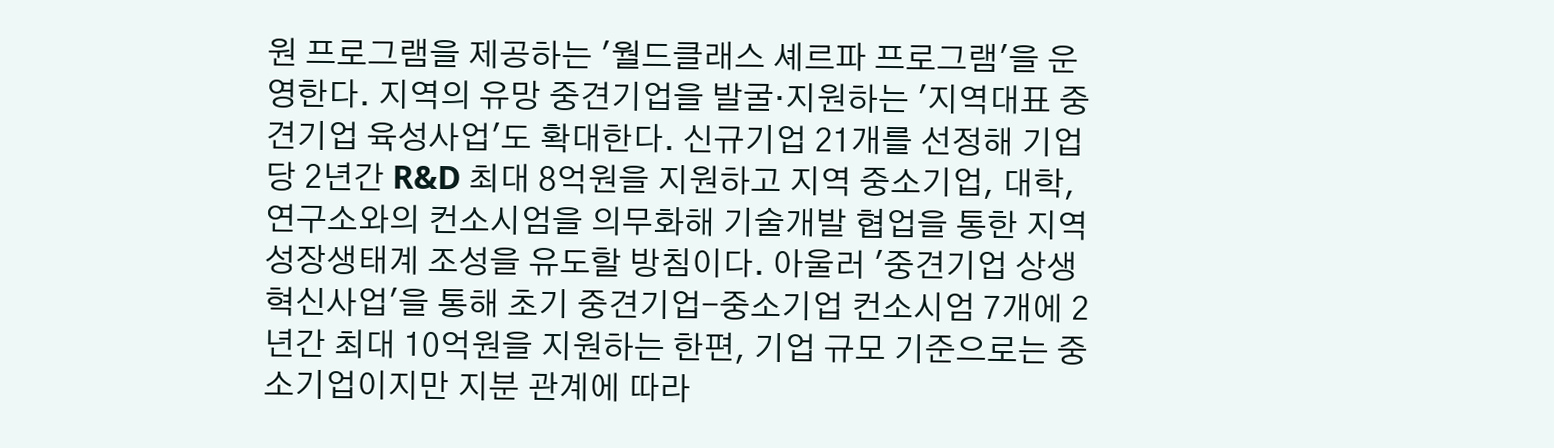원 프로그램을 제공하는 '월드클래스 셰르파 프로그램'을 운영한다. 지역의 유망 중견기업을 발굴·지원하는 '지역대표 중견기업 육성사업'도 확대한다. 신규기업 21개를 선정해 기업당 2년간 R&D 최대 8억원을 지원하고 지역 중소기업, 대학, 연구소와의 컨소시엄을 의무화해 기술개발 협업을 통한 지역 성장생태계 조성을 유도할 방침이다. 아울러 '중견기업 상생혁신사업'을 통해 초기 중견기업-중소기업 컨소시엄 7개에 2년간 최대 10억원을 지원하는 한편, 기업 규모 기준으로는 중소기업이지만 지분 관계에 따라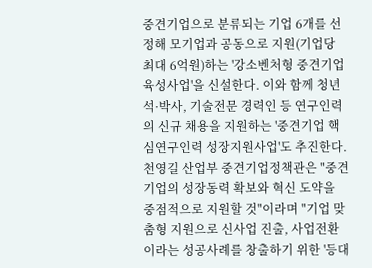중견기업으로 분류되는 기업 6개를 선정해 모기업과 공동으로 지원(기업당 최대 6억원)하는 '강소벤처형 중견기업 육성사업'을 신설한다. 이와 함께 청년 석·박사, 기술전문 경력인 등 연구인력의 신규 채용을 지원하는 '중견기업 핵심연구인력 성장지원사업'도 추진한다. 천영길 산업부 중견기업정책관은 "중견기업의 성장동력 확보와 혁신 도약을 중점적으로 지원할 것"이라며 "기업 맞춤형 지원으로 신사업 진출, 사업전환이라는 성공사례를 창출하기 위한 '등대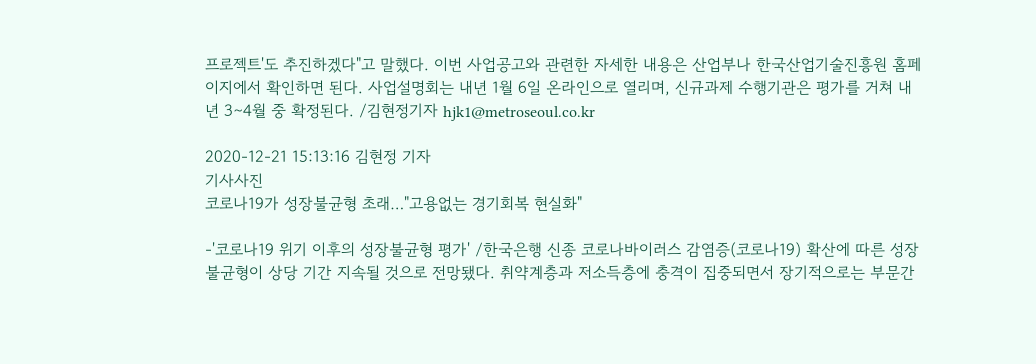프로젝트'도 추진하겠다"고 말했다. 이번 사업공고와 관련한 자세한 내용은 산업부나 한국산업기술진흥원 홈페이지에서 확인하면 된다. 사업설명회는 내년 1월 6일 온라인으로 열리며, 신규과제 수행기관은 평가를 거쳐 내년 3∼4월 중 확정된다. /김현정기자 hjk1@metroseoul.co.kr

2020-12-21 15:13:16 김현정 기자
기사사진
코로나19가 성장불균형 초래…"고용없는 경기회복 현실화"

-'코로나19 위기 이후의 성장불균형 평가' /한국은행 신종 코로나바이러스 감염증(코로나19) 확산에 따른 성장불균형이 상당 기간 지속될 것으로 전망됐다. 취약계층과 저소득층에 충격이 집중되면서 장기적으로는 부문간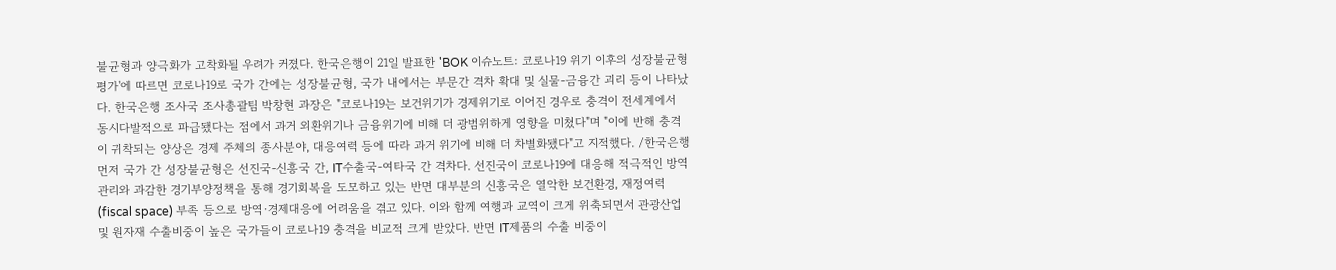불균형과 양극화가 고착화될 우려가 커졌다. 한국은행이 21일 발표한 'BOK 이슈노트: 코로나19 위기 이후의 성장불균형 평가'에 따르면 코로나19로 국가 간에는 성장불균형, 국가 내에서는 부문간 격차 확대 및 실물-금융간 괴리 등이 나타났다. 한국은행 조사국 조사총괄팀 박창현 과장은 "코로나19는 보건위기가 경제위기로 이어진 경우로 충격이 전세계에서 동시다발적으로 파급됐다는 점에서 과거 외환위기나 금융위기에 비해 더 광범위하게 영향을 미쳤다"며 "이에 반해 충격이 귀착되는 양상은 경제 주체의 종사분야, 대응여력 등에 따라 과거 위기에 비해 더 차별화됐다"고 지적했다. /한국은행 먼저 국가 간 성장불균형은 선진국-신흥국 간, IT수출국-여타국 간 격차다. 선진국이 코로나19에 대응해 적극적인 방역관리와 과감한 경기부양정책을 통해 경기회복을 도모하고 있는 반면 대부분의 신흥국은 열악한 보건환경, 재정여력(fiscal space) 부족 등으로 방역·경제대응에 어려움을 겪고 있다. 이와 함께 여행과 교역이 크게 위축되면서 관광산업 및 원자재 수출비중이 높은 국가들이 코로나19 충격을 비교적 크게 받았다. 반면 IT제품의 수출 비중이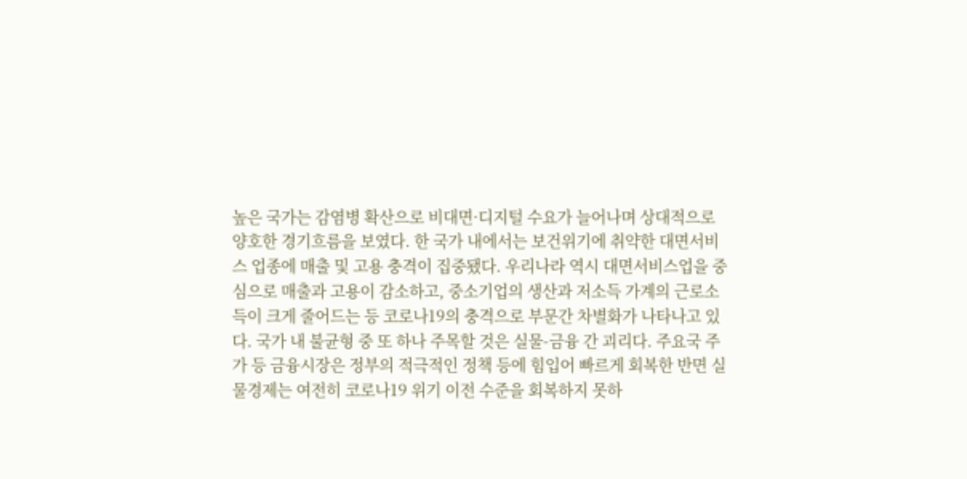높은 국가는 감염병 확산으로 비대면·디지털 수요가 늘어나며 상대적으로 양호한 경기흐름을 보였다. 한 국가 내에서는 보건위기에 취약한 대면서비스 업종에 매출 및 고용 충격이 집중됐다. 우리나라 역시 대면서비스업을 중심으로 매출과 고용이 감소하고, 중소기업의 생산과 저소득 가계의 근로소득이 크게 줄어드는 등 코로나19의 충격으로 부문간 차별화가 나타나고 있다. 국가 내 불균형 중 또 하나 주목할 것은 실물-금융 간 괴리다. 주요국 주가 등 금융시장은 정부의 적극적인 정책 등에 힘입어 빠르게 회복한 반면 실물경제는 여전히 코로나19 위기 이전 수준을 회복하지 못하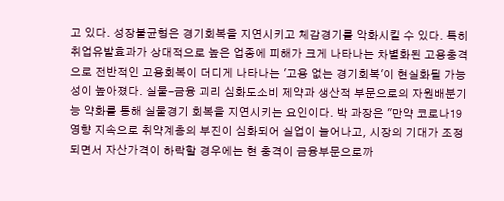고 있다. 성장불균형은 경기회복을 지연시키고 체감경기를 악화시킬 수 있다. 특히 취업유발효과가 상대적으로 높은 업종에 피해가 크게 나타나는 차별화된 고용충격으로 전반적인 고용회복이 더디게 나타나는 '고용 없는 경기회복'이 현실화될 가능성이 높아졌다. 실물-금융 괴리 심화도소비 제약과 생산적 부문으로의 자원배분기능 약화를 통해 실물경기 회복을 지연시키는 요인이다. 박 과장은 "만약 코로나19 영향 지속으로 취약계층의 부진이 심화되어 실업이 늘어나고, 시장의 기대가 조정되면서 자산가격이 하락할 경우에는 현 충격이 금융부문으로까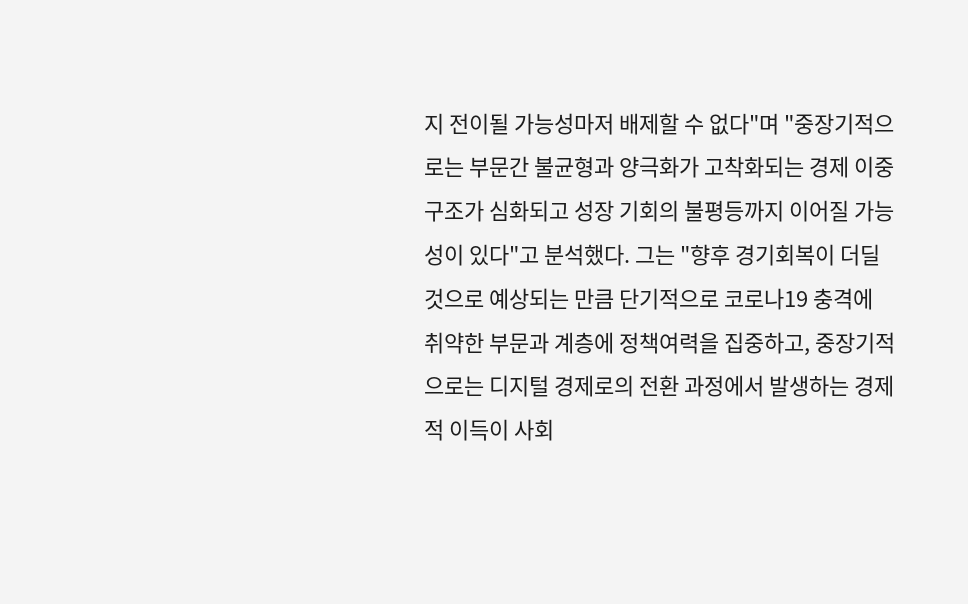지 전이될 가능성마저 배제할 수 없다"며 "중장기적으로는 부문간 불균형과 양극화가 고착화되는 경제 이중구조가 심화되고 성장 기회의 불평등까지 이어질 가능성이 있다"고 분석했다. 그는 "향후 경기회복이 더딜 것으로 예상되는 만큼 단기적으로 코로나19 충격에 취약한 부문과 계층에 정책여력을 집중하고, 중장기적으로는 디지털 경제로의 전환 과정에서 발생하는 경제적 이득이 사회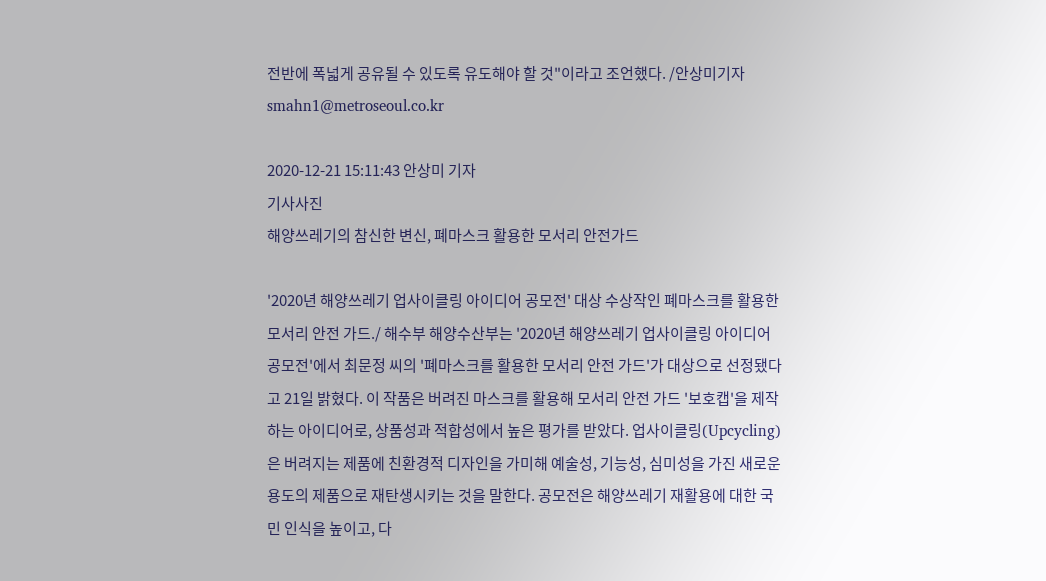전반에 폭넓게 공유될 수 있도록 유도해야 할 것"이라고 조언했다. /안상미기자 smahn1@metroseoul.co.kr

2020-12-21 15:11:43 안상미 기자
기사사진
해양쓰레기의 참신한 변신, 폐마스크 활용한 모서리 안전가드

'2020년 해양쓰레기 업사이클링 아이디어 공모전' 대상 수상작인 폐마스크를 활용한 모서리 안전 가드./ 해수부 해양수산부는 '2020년 해양쓰레기 업사이클링 아이디어 공모전'에서 최문정 씨의 '폐마스크를 활용한 모서리 안전 가드'가 대상으로 선정됐다고 21일 밝혔다. 이 작품은 버려진 마스크를 활용해 모서리 안전 가드 '보호캡'을 제작하는 아이디어로, 상품성과 적합성에서 높은 평가를 받았다. 업사이클링(Upcycling)은 버려지는 제품에 친환경적 디자인을 가미해 예술성, 기능성, 심미성을 가진 새로운 용도의 제품으로 재탄생시키는 것을 말한다. 공모전은 해양쓰레기 재활용에 대한 국민 인식을 높이고, 다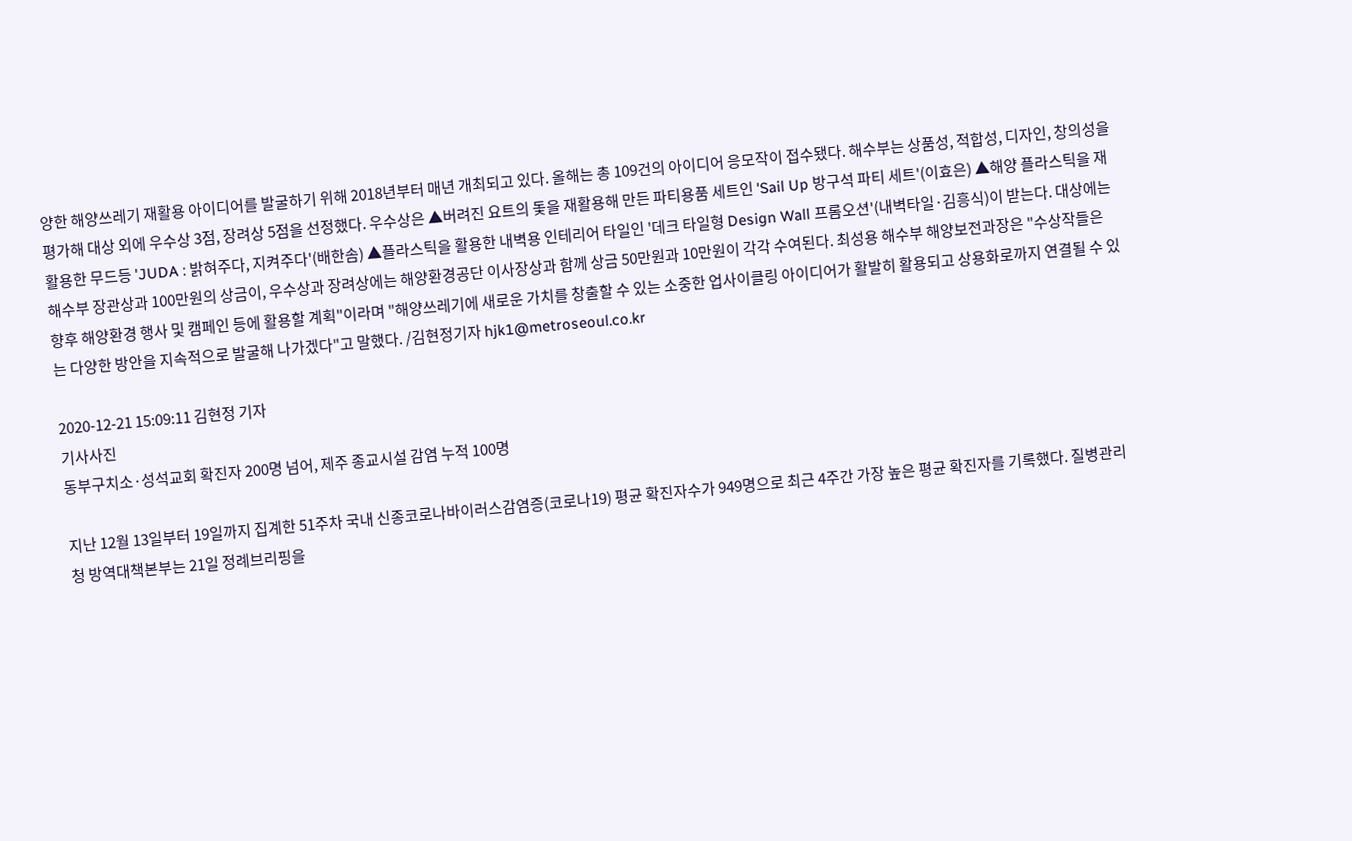양한 해양쓰레기 재활용 아이디어를 발굴하기 위해 2018년부터 매년 개최되고 있다. 올해는 총 109건의 아이디어 응모작이 접수됐다. 해수부는 상품성, 적합성, 디자인, 창의성을 평가해 대상 외에 우수상 3점, 장려상 5점을 선정했다. 우수상은 ▲버려진 요트의 돛을 재활용해 만든 파티용품 세트인 'Sail Up 방구석 파티 세트'(이효은) ▲해양 플라스틱을 재활용한 무드등 'JUDA : 밝혀주다, 지켜주다'(배한솜) ▲플라스틱을 활용한 내벽용 인테리어 타일인 '데크 타일형 Design Wall 프롬오션'(내벽타일·김흥식)이 받는다. 대상에는 해수부 장관상과 100만원의 상금이, 우수상과 장려상에는 해양환경공단 이사장상과 함께 상금 50만원과 10만원이 각각 수여된다. 최성용 해수부 해양보전과장은 "수상작들은 향후 해양환경 행사 및 캠페인 등에 활용할 계획"이라며 "해양쓰레기에 새로운 가치를 창출할 수 있는 소중한 업사이클링 아이디어가 활발히 활용되고 상용화로까지 연결될 수 있는 다양한 방안을 지속적으로 발굴해 나가겠다"고 말했다. /김현정기자 hjk1@metroseoul.co.kr

2020-12-21 15:09:11 김현정 기자
기사사진
동부구치소·성석교회 확진자 200명 넘어, 제주 종교시설 감염 누적 100명

지난 12월 13일부터 19일까지 집계한 51주차 국내 신종코로나바이러스감염증(코로나19) 평균 확진자수가 949명으로 최근 4주간 가장 높은 평균 확진자를 기록했다. 질병관리청 방역대책본부는 21일 정례브리핑을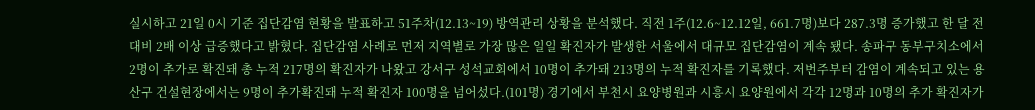실시하고 21일 0시 기준 집단감염 현황을 발표하고 51주차(12.13~19) 방역관리 상황을 분석했다. 직전 1주(12.6~12.12일, 661.7명)보다 287.3명 증가했고 한 달 전 대비 2배 이상 급증했다고 밝혔다. 집단감염 사례로 먼저 지역별로 가장 많은 일일 확진자가 발생한 서울에서 대규모 집단감염이 계속 됐다. 송파구 동부구치소에서 2명이 추가로 확진돼 총 누적 217명의 확진자가 나왔고 강서구 성석교회에서 10명이 추가돼 213명의 누적 확진자를 기록했다. 저번주부터 감염이 계속되고 있는 용산구 건설현장에서는 9명이 추가확진돼 누적 확진자 100명을 넘어섰다.(101명) 경기에서 부천시 요양병원과 시흥시 요양원에서 각각 12명과 10명의 추가 확진자가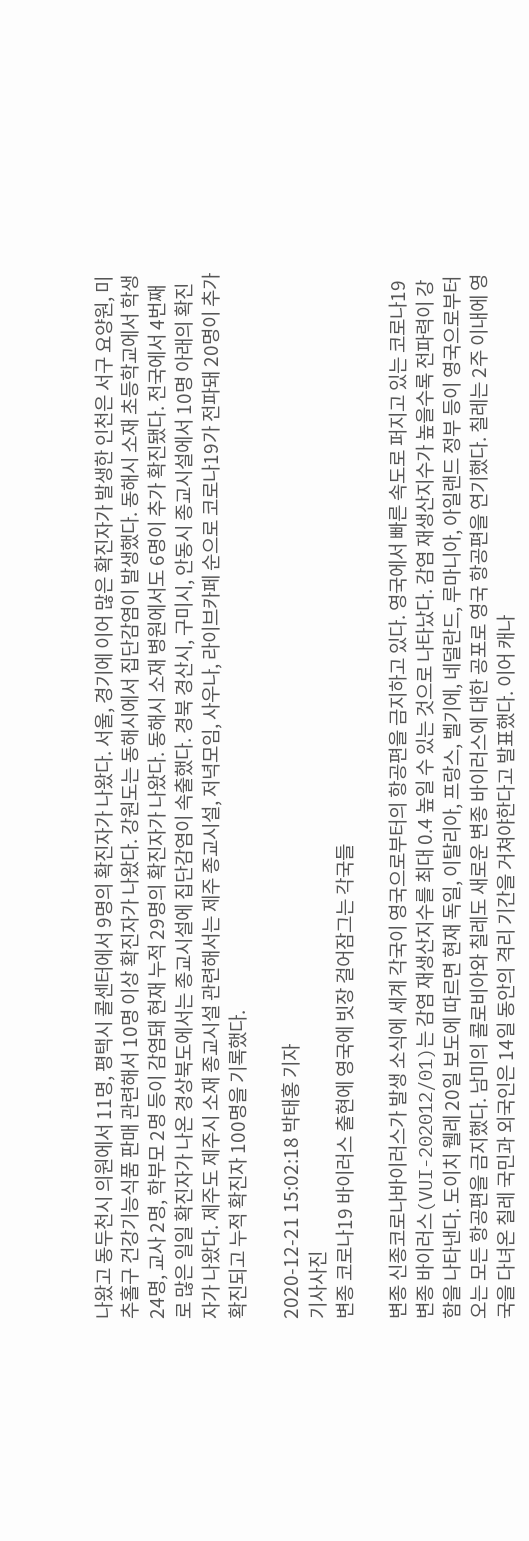나왔고 동두천시 의원에서 11명, 평택시 콜센터에서 9명의 확진자가 나왔다. 서울, 경기에 이어 많은 확진자가 발생한 인천은 서구 요양원, 미추홀구 건강기능식품 판매 관련해서 10명 이상 확진자가 나왔다. 강원도는 동해시에서 집단감염이 발생했다. 동해시 소재 초등학교에서 학생 24명, 교사 2명, 학부모 2명 등이 감염돼 현재 누적 29명의 확진자가 나왔다. 동해시 소재 병원에서도 6명이 추가 확진됐다. 전국에서 4번째로 많은 일일 확진자가 나온 경상북도에서는 종교시설에 집단감염이 속출했다. 경북 경산시, 구미시, 안동시 종교시설에서 10명 아래의 확진자가 나왔다. 제주도 제주시 소재 종교시설 관련해서는 제주 종교시설, 저녁모임, 사우나, 라이브카페 순으로 코로나19가 전파돼 20명이 추가 확진되고 누적 확진자 100명을 기록했다.

2020-12-21 15:02:18 박태홍 기자
기사사진
변종 코로나19 바이러스 출현에 영국에 빗장 걸어잠그는 각국들

변종 신종코로나바이러스가 발생 소식에 세계 각국이 영국으로부터의 항공편을 금지하고 있다. 영국에서 빠른 속도로 퍼지고 있는 코로나19 변종 바이러스(VUI-202012/01)는 감염 재생산지수를 최대 0.4 높일 수 있는 것으로 나타났다. 감염 재생산지수가 높을수록 전파력이 강함을 나타낸다. 도이치 웰레 20일 보도에 따르면 현재 독일, 이탈리아, 프랑스, 벨기에, 네덜란드, 루마니아, 아일랜드 정부 등이 영국으로부터 오는 모든 항공편을 금지했다. 남미의 콜로비아와 칠레도 새로운 변종 바이러스에 대한 공포로 영국 항공편을 연기했다. 칠레는 2주 이내에 영국을 다녀온 칠레 국민과 외국인은 14일 동안의 격리 기간을 거쳐야한다고 발표했다. 이어 캐나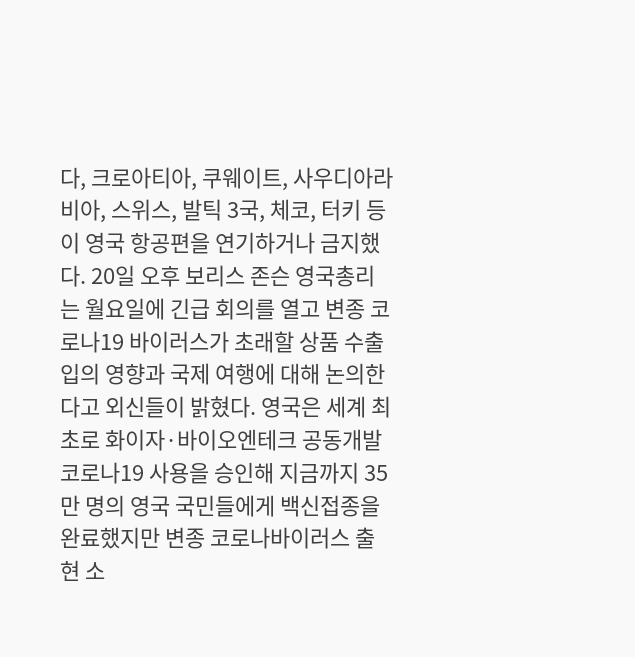다, 크로아티아, 쿠웨이트, 사우디아라비아, 스위스, 발틱 3국, 체코, 터키 등이 영국 항공편을 연기하거나 금지했다. 20일 오후 보리스 존슨 영국총리는 월요일에 긴급 회의를 열고 변종 코로나19 바이러스가 초래할 상품 수출입의 영향과 국제 여행에 대해 논의한다고 외신들이 밝혔다. 영국은 세계 최초로 화이자·바이오엔테크 공동개발 코로나19 사용을 승인해 지금까지 35만 명의 영국 국민들에게 백신접종을 완료했지만 변종 코로나바이러스 출현 소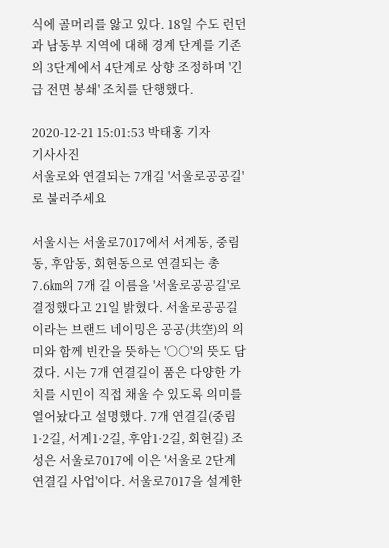식에 골머리를 앓고 있다. 18일 수도 런던과 남동부 지역에 대해 경계 단계를 기존의 3단계에서 4단계로 상향 조정하며 '긴급 전면 봉쇄' 조치를 단행했다.

2020-12-21 15:01:53 박태홍 기자
기사사진
서울로와 연결되는 7개길 '서울로공공길'로 불러주세요

서울시는 서울로7017에서 서계동, 중림동, 후암동, 회현동으로 연결되는 총 7.6㎞의 7개 길 이름을 '서울로공공길'로 결정했다고 21일 밝혔다. 서울로공공길이라는 브랜드 네이밍은 공공(共空)의 의미와 함께 빈칸을 뜻하는 '○○'의 뜻도 담겼다. 시는 7개 연결길이 품은 다양한 가치를 시민이 직접 채울 수 있도록 의미를 열어놨다고 설명했다. 7개 연결길(중림1·2길, 서계1·2길, 후암1·2길, 회현길) 조성은 서울로7017에 이은 '서울로 2단계 연결길 사업'이다. 서울로7017을 설계한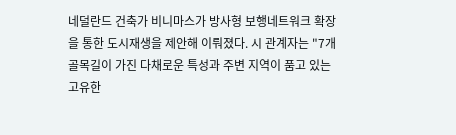네덜란드 건축가 비니마스가 방사형 보행네트워크 확장을 통한 도시재생을 제안해 이뤄졌다. 시 관계자는 "7개 골목길이 가진 다채로운 특성과 주변 지역이 품고 있는 고유한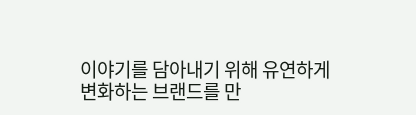이야기를 담아내기 위해 유연하게 변화하는 브랜드를 만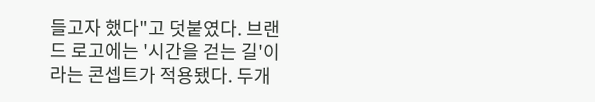들고자 했다"고 덧붙였다. 브랜드 로고에는 '시간을 걷는 길'이라는 콘셉트가 적용됐다. 두개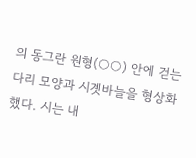의 동그란 원형(○○) 안에 걷는 다리 모양과 시곗바늘을 형상화했다. 시는 내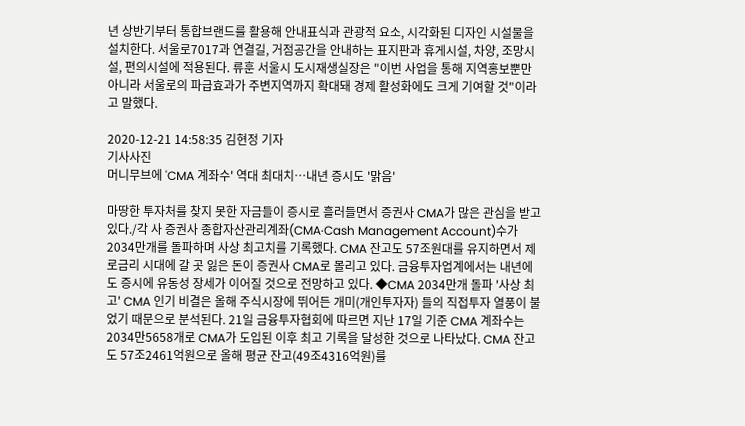년 상반기부터 통합브랜드를 활용해 안내표식과 관광적 요소, 시각화된 디자인 시설물을 설치한다. 서울로7017과 연결길, 거점공간을 안내하는 표지판과 휴게시설, 차양, 조망시설, 편의시설에 적용된다. 류훈 서울시 도시재생실장은 "이번 사업을 통해 지역홍보뿐만 아니라 서울로의 파급효과가 주변지역까지 확대돼 경제 활성화에도 크게 기여할 것"이라고 말했다.

2020-12-21 14:58:35 김현정 기자
기사사진
머니무브에 'CMA 계좌수' 역대 최대치…내년 증시도 '맑음'

마땅한 투자처를 찾지 못한 자금들이 증시로 흘러들면서 증권사 CMA가 많은 관심을 받고 있다./각 사 증권사 종합자산관리계좌(CMA·Cash Management Account)수가 2034만개를 돌파하며 사상 최고치를 기록했다. CMA 잔고도 57조원대를 유지하면서 제로금리 시대에 갈 곳 잃은 돈이 증권사 CMA로 몰리고 있다. 금융투자업계에서는 내년에도 증시에 유동성 장세가 이어질 것으로 전망하고 있다. ◆CMA 2034만개 돌파 '사상 최고' CMA 인기 비결은 올해 주식시장에 뛰어든 개미(개인투자자) 들의 직접투자 열풍이 불었기 때문으로 분석된다. 21일 금융투자협회에 따르면 지난 17일 기준 CMA 계좌수는 2034만5658개로 CMA가 도입된 이후 최고 기록을 달성한 것으로 나타났다. CMA 잔고도 57조2461억원으로 올해 평균 잔고(49조4316억원)를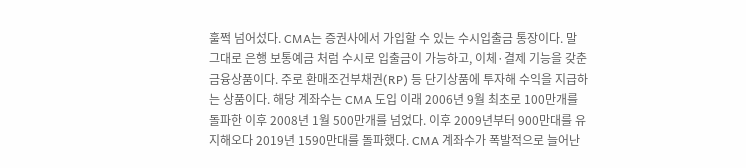훌쩍 넘어섰다. CMA는 증권사에서 가입할 수 있는 수시입출금 통장이다. 말 그대로 은행 보통예금 처럼 수시로 입출금이 가능하고, 이체·결제 기능을 갖춘 금융상품이다. 주로 환매조건부채권(RP) 등 단기상품에 투자해 수익을 지급하는 상품이다. 해당 계좌수는 CMA 도입 이래 2006년 9월 최초로 100만개를 돌파한 이후 2008년 1월 500만개를 넘었다. 이후 2009년부터 900만대를 유지해오다 2019년 1590만대를 돌파했다. CMA 계좌수가 폭발적으로 늘어난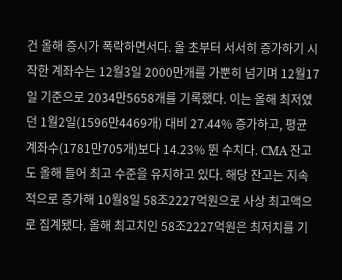건 올해 증시가 폭락하면서다. 올 초부터 서서히 증가하기 시작한 계좌수는 12월3일 2000만개를 가뿐히 넘기며 12월17일 기준으로 2034만5658개를 기록했다. 이는 올해 최저였던 1월2일(1596만4469개) 대비 27.44% 증가하고, 평균 계좌수(1781만705개)보다 14.23% 뛴 수치다. CMA 잔고도 올해 들어 최고 수준을 유지하고 있다. 해당 잔고는 지속적으로 증가해 10월8일 58조2227억원으로 사상 최고액으로 집계됐다. 올해 최고치인 58조2227억원은 최저치를 기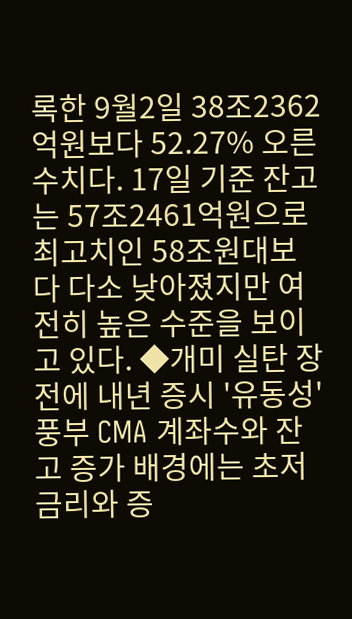록한 9월2일 38조2362억원보다 52.27% 오른 수치다. 17일 기준 잔고는 57조2461억원으로 최고치인 58조원대보다 다소 낮아졌지만 여전히 높은 수준을 보이고 있다. ◆개미 실탄 장전에 내년 증시 '유동성' 풍부 CMA 계좌수와 잔고 증가 배경에는 초저금리와 증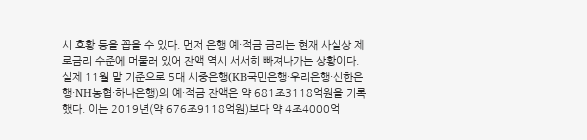시 호황 등을 꼽을 수 있다. 먼저 은행 예·적금 금리는 현재 사실상 제로금리 수준에 머물러 있어 잔액 역시 서서히 빠져나가는 상황이다. 실제 11월 말 기준으로 5대 시중은행(KB국민은행·우리은행·신한은행·NH농협·하나은행)의 예·적금 잔액은 약 681조3118억원을 기록했다. 이는 2019년(약 676조9118억원)보다 약 4조4000억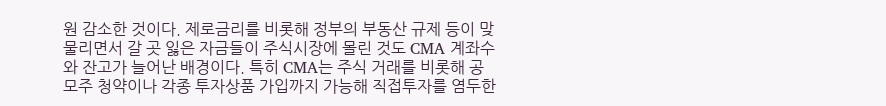원 감소한 것이다. 제로금리를 비롯해 정부의 부동산 규제 등이 맞물리면서 갈 곳 잃은 자금들이 주식시장에 몰린 것도 CMA 계좌수와 잔고가 늘어난 배경이다. 특히 CMA는 주식 거래를 비롯해 공모주 청약이나 각종 투자상품 가입까지 가능해 직접투자를 염두한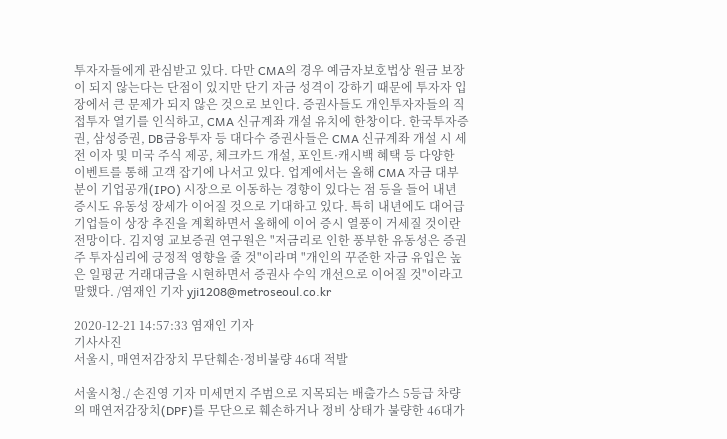투자자들에게 관심받고 있다. 다만 CMA의 경우 예금자보호법상 원금 보장이 되지 않는다는 단점이 있지만 단기 자금 성격이 강하기 때문에 투자자 입장에서 큰 문제가 되지 않은 것으로 보인다. 증권사들도 개인투자자들의 직접투자 열기를 인식하고, CMA 신규계좌 개설 유치에 한창이다. 한국투자증권, 삼성증권, DB금융투자 등 대다수 증권사들은 CMA 신규계좌 개설 시 세전 이자 및 미국 주식 제공, 체크카드 개설, 포인트·캐시백 혜택 등 다양한 이벤트를 통해 고객 잡기에 나서고 있다. 업계에서는 올해 CMA 자금 대부분이 기업공개(IPO) 시장으로 이동하는 경향이 있다는 점 등을 들어 내년 증시도 유동성 장세가 이어질 것으로 기대하고 있다. 특히 내년에도 대어급 기업들이 상장 추진을 계획하면서 올해에 이어 증시 열풍이 거세질 것이란 전망이다. 김지영 교보증권 연구원은 "저금리로 인한 풍부한 유동성은 증권주 투자심리에 긍정적 영향을 줄 것"이라며 "개인의 꾸준한 자금 유입은 높은 일평균 거래대금을 시현하면서 증권사 수익 개선으로 이어질 것"이라고 말했다. /염재인 기자 yji1208@metroseoul.co.kr

2020-12-21 14:57:33 염재인 기자
기사사진
서울시, 매연저감장치 무단훼손·정비불량 46대 적발

서울시청./ 손진영 기자 미세먼지 주범으로 지목되는 배출가스 5등급 차량의 매연저감장치(DPF)를 무단으로 훼손하거나 정비 상태가 불량한 46대가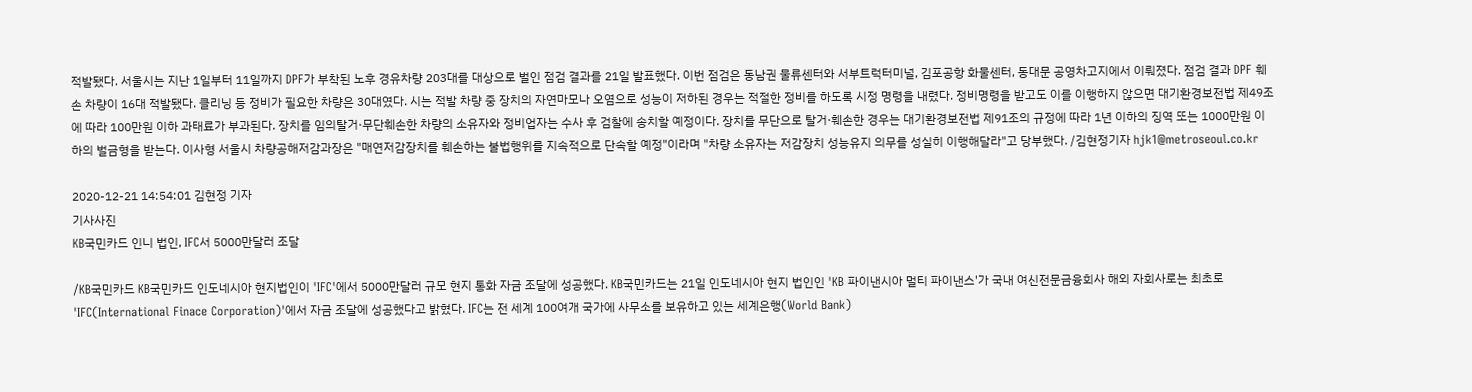적발됐다. 서울시는 지난 1일부터 11일까지 DPF가 부착된 노후 경유차량 203대를 대상으로 벌인 점검 결과를 21일 발표했다. 이번 점검은 동남권 물류센터와 서부트럭터미널, 김포공항 화물센터, 동대문 공영차고지에서 이뤄졌다. 점검 결과 DPF 훼손 차량이 16대 적발됐다. 클리닝 등 정비가 필요한 차량은 30대였다. 시는 적발 차량 중 장치의 자연마모나 오염으로 성능이 저하된 경우는 적절한 정비를 하도록 시정 명령을 내렸다. 정비명령을 받고도 이를 이행하지 않으면 대기환경보전법 제49조에 따라 100만원 이하 과태료가 부과된다. 장치를 임의탈거·무단훼손한 차량의 소유자와 정비업자는 수사 후 검찰에 송치할 예정이다. 장치를 무단으로 탈거·훼손한 경우는 대기환경보전법 제91조의 규정에 따라 1년 이하의 징역 또는 1000만원 이하의 벌금형을 받는다. 이사형 서울시 차량공해저감과장은 "매연저감장치를 훼손하는 불법행위를 지속적으로 단속할 예정"이라며 "차량 소유자는 저감장치 성능유지 의무를 성실히 이행해달라"고 당부했다. /김현정기자 hjk1@metroseoul.co.kr

2020-12-21 14:54:01 김현정 기자
기사사진
KB국민카드 인니 법인, IFC서 5000만달러 조달

/KB국민카드 KB국민카드 인도네시아 현지법인이 'IFC'에서 5000만달러 규모 현지 통화 자금 조달에 성공했다. KB국민카드는 21일 인도네시아 현지 법인인 'KB 파이낸시아 멀티 파이낸스'가 국내 여신전문금융회사 해외 자회사로는 최초로 'IFC(International Finace Corporation)'에서 자금 조달에 성공했다고 밝혔다. IFC는 전 세계 100여개 국가에 사무소를 보유하고 있는 세계은행(World Bank)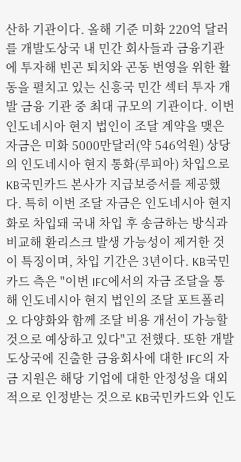산하 기관이다. 올해 기준 미화 220억 달러를 개발도상국 내 민간 회사들과 금융기관에 투자해 빈곤 퇴치와 곤동 번영을 위한 활동을 펼치고 있는 신흥국 민간 섹터 투자 개발 금융 기관 중 최대 규모의 기관이다. 이번 인도네시아 현지 법인이 조달 계약을 맺은 자금은 미화 5000만달러(약 546억원) 상당의 인도네시아 현지 통화(루피아) 차입으로 KB국민카드 본사가 지급보증서를 제공했다. 특히 이번 조달 자금은 인도네시아 현지화로 차입돼 국내 차입 후 송금하는 방식과 비교해 환리스크 발생 가능성이 제거한 것이 특징이며, 차입 기간은 3년이다. KB국민카드 측은 "이번 IFC에서의 자금 조달을 통해 인도네시아 현지 법인의 조달 포트폴리오 다양화와 함께 조달 비용 개선이 가능할 것으로 예상하고 있다"고 전했다. 또한 개발도상국에 진출한 금융회사에 대한 IFC의 자금 지원은 해당 기업에 대한 안정성을 대외적으로 인정받는 것으로 KB국민카드와 인도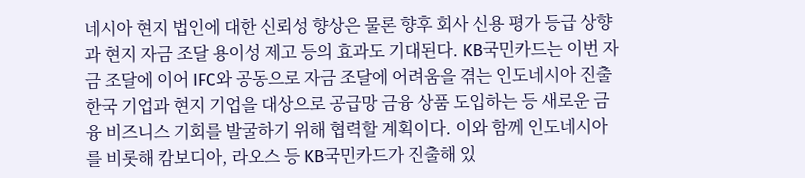네시아 현지 법인에 대한 신뢰성 향상은 물론 향후 회사 신용 평가 등급 상향과 현지 자금 조달 용이성 제고 등의 효과도 기대된다. KB국민카드는 이번 자금 조달에 이어 IFC와 공동으로 자금 조달에 어려움을 겪는 인도네시아 진출 한국 기업과 현지 기업을 대상으로 공급망 금융 상품 도입하는 등 새로운 금융 비즈니스 기회를 발굴하기 위해 협력할 계획이다. 이와 함께 인도네시아를 비롯해 캄보디아, 라오스 등 KB국민카드가 진출해 있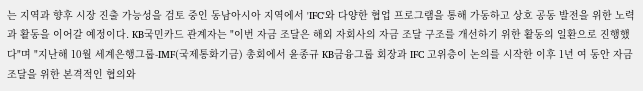는 지역과 향후 시장 진출 가능성을 검토 중인 동남아시아 지역에서 'IFC'와 다양한 협업 프로그램을 통해 가동하고 상호 공동 발전을 위한 노력과 활동을 이어갈 예정이다. KB국민카드 관계자는 "이번 자금 조달은 해외 자회사의 자금 조달 구조를 개선하기 위한 활동의 일환으로 진행했다"며 "지난해 10월 세계은행그룹-IMF(국제통화기금) 총회에서 윤종규 KB금융그룹 회장과 IFC 고위층이 논의를 시작한 이후 1년 여 동안 자금 조달을 위한 본격적인 협의와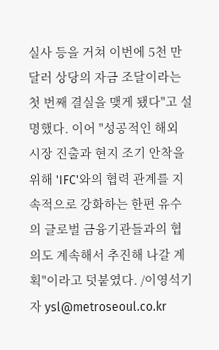실사 등을 거쳐 이번에 5천 만 달러 상당의 자금 조달이라는 첫 번째 결실을 맺게 됐다"고 설명했다. 이어 "성공적인 해외 시장 진출과 현지 조기 안착을 위해 'IFC'와의 협력 관계를 지속적으로 강화하는 한편 유수의 글로벌 금융기관들과의 협의도 계속해서 추진해 나갈 계획"이라고 덧붙였다. /이영석기자 ysl@metroseoul.co.kr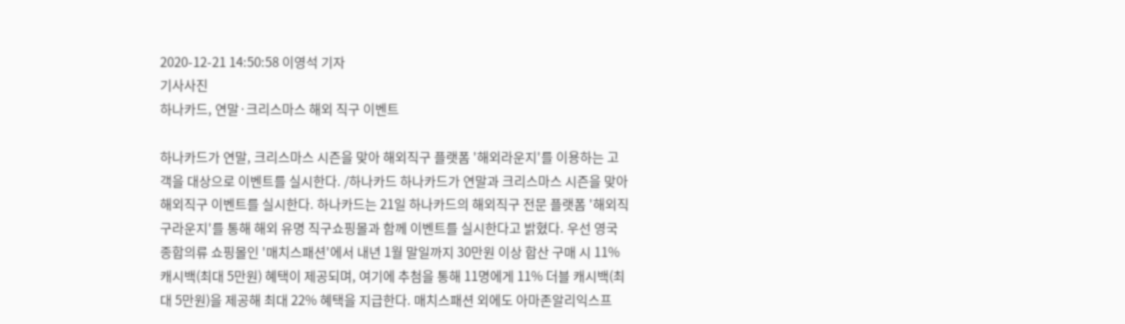2020-12-21 14:50:58 이영석 기자
기사사진
하나카드, 연말·크리스마스 해외 직구 이벤트

하나카드가 연말, 크리스마스 시즌을 맞아 해외직구 플랫폼 '해외라운지'를 이용하는 고객을 대상으로 이벤트를 실시한다. /하나카드 하나카드가 연말과 크리스마스 시즌을 맞아 해외직구 이벤트를 실시한다. 하나카드는 21일 하나카드의 해외직구 전문 플랫폼 '해외직구라운지'를 통해 해외 유명 직구쇼핑몰과 함께 이벤트를 실시한다고 밝혔다. 우선 영국 종합의류 쇼핑몰인 '매치스패션'에서 내년 1월 말일까지 30만원 이상 합산 구매 시 11% 캐시백(최대 5만원) 혜택이 제공되며, 여기에 추첨을 통해 11명에게 11% 더블 캐시백(최대 5만원)을 제공해 최대 22% 혜택을 지급한다. 매치스패션 외에도 아마존알리익스프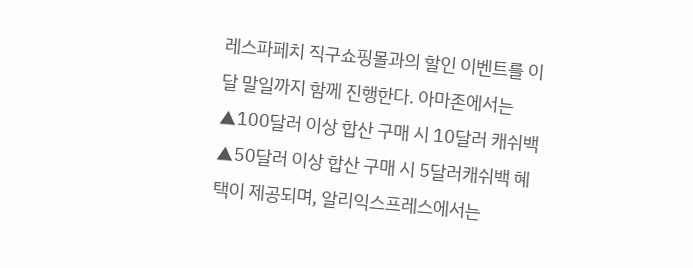레스파페치 직구쇼핑몰과의 할인 이벤트를 이달 말일까지 함께 진행한다. 아마존에서는 ▲100달러 이상 합산 구매 시 10달러 캐쉬백 ▲50달러 이상 합산 구매 시 5달러캐쉬백 혜택이 제공되며, 알리익스프레스에서는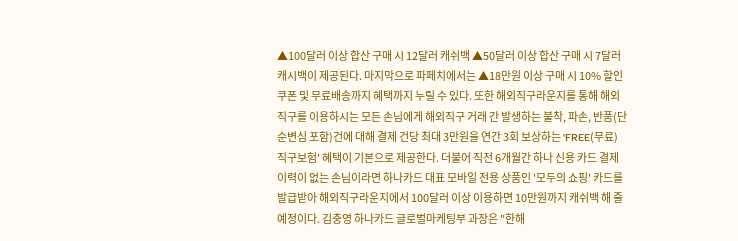▲100달러 이상 합산 구매 시 12달러 캐쉬백 ▲50달러 이상 합산 구매 시 7달러 캐시백이 제공된다. 마지막으로 파페치에서는 ▲18만원 이상 구매 시 10% 할인쿠폰 및 무료배송까지 혜택까지 누릴 수 있다. 또한 해외직구라운지를 통해 해외 직구를 이용하시는 모든 손님에게 해외직구 거래 간 발생하는 불착, 파손, 반품(단순변심 포함)건에 대해 결제 건당 최대 3만원을 연간 3회 보상하는 'FREE(무료) 직구보험' 혜택이 기본으로 제공한다. 더불어 직전 6개월간 하나 신용 카드 결제 이력이 없는 손님이라면 하나카드 대표 모바일 전용 상품인 '모두의 쇼핑' 카드를 발급받아 해외직구라운지에서 100달러 이상 이용하면 10만원까지 캐쉬백 해 줄 예정이다. 김충영 하나카드 글로벌마케팅부 과장은 "한해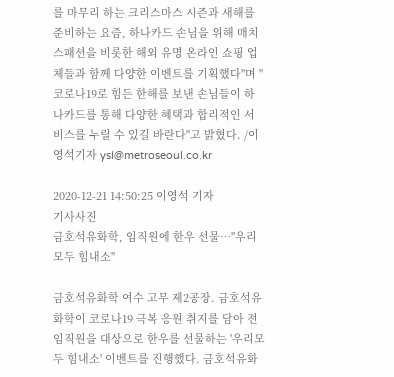를 마무리 하는 크리스마스 시즌과 새해를 준비하는 요즘, 하나카드 손님을 위해 매치스패션을 비롯한 해외 유명 온라인 쇼핑 업체들과 함께 다양한 이벤트를 기획했다"며 "코로나19로 힘든 한해를 보낸 손님들이 하나카드를 통해 다양한 혜택과 합리적인 서비스를 누릴 수 있길 바란다"고 밝혔다. /이영석기자 ysl@metroseoul.co.kr

2020-12-21 14:50:25 이영석 기자
기사사진
금호석유화학, 임직원에 한우 선물…"우리 모두 힘내소"

금호석유화학 여수 고무 제2공장. 금호석유화학이 코로나19 극복 응원 취지를 담아 전 임직원을 대상으로 한우를 선물하는 '우리모두 힘내소' 이벤트를 진행했다. 금호석유화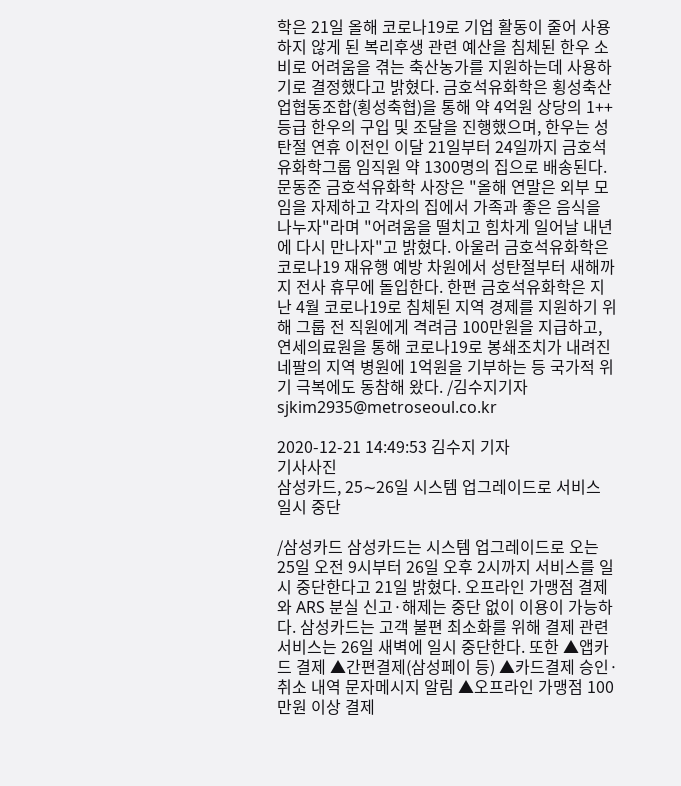학은 21일 올해 코로나19로 기업 활동이 줄어 사용하지 않게 된 복리후생 관련 예산을 침체된 한우 소비로 어려움을 겪는 축산농가를 지원하는데 사용하기로 결정했다고 밝혔다. 금호석유화학은 횡성축산업협동조합(횡성축협)을 통해 약 4억원 상당의 1++등급 한우의 구입 및 조달을 진행했으며, 한우는 성탄절 연휴 이전인 이달 21일부터 24일까지 금호석유화학그룹 임직원 약 1300명의 집으로 배송된다. 문동준 금호석유화학 사장은 "올해 연말은 외부 모임을 자제하고 각자의 집에서 가족과 좋은 음식을 나누자"라며 "어려움을 떨치고 힘차게 일어날 내년에 다시 만나자"고 밝혔다. 아울러 금호석유화학은 코로나19 재유행 예방 차원에서 성탄절부터 새해까지 전사 휴무에 돌입한다. 한편 금호석유화학은 지난 4월 코로나19로 침체된 지역 경제를 지원하기 위해 그룹 전 직원에게 격려금 100만원을 지급하고, 연세의료원을 통해 코로나19로 봉쇄조치가 내려진 네팔의 지역 병원에 1억원을 기부하는 등 국가적 위기 극복에도 동참해 왔다. /김수지기자 sjkim2935@metroseoul.co.kr

2020-12-21 14:49:53 김수지 기자
기사사진
삼성카드, 25∼26일 시스템 업그레이드로 서비스 일시 중단

/삼성카드 삼성카드는 시스템 업그레이드로 오는 25일 오전 9시부터 26일 오후 2시까지 서비스를 일시 중단한다고 21일 밝혔다. 오프라인 가맹점 결제와 ARS 분실 신고·해제는 중단 없이 이용이 가능하다. 삼성카드는 고객 불편 최소화를 위해 결제 관련 서비스는 26일 새벽에 일시 중단한다. 또한 ▲앱카드 결제 ▲간편결제(삼성페이 등) ▲카드결제 승인·취소 내역 문자메시지 알림 ▲오프라인 가맹점 100만원 이상 결제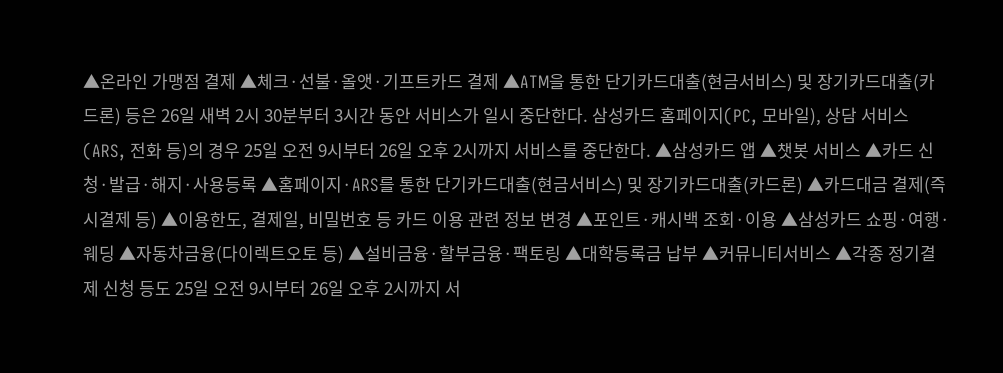▲온라인 가맹점 결제 ▲체크·선불·올앳·기프트카드 결제 ▲ATM을 통한 단기카드대출(현금서비스) 및 장기카드대출(카드론) 등은 26일 새벽 2시 30분부터 3시간 동안 서비스가 일시 중단한다. 삼성카드 홈페이지(PC, 모바일), 상담 서비스(ARS, 전화 등)의 경우 25일 오전 9시부터 26일 오후 2시까지 서비스를 중단한다. ▲삼성카드 앱 ▲챗봇 서비스 ▲카드 신청·발급·해지·사용등록 ▲홈페이지·ARS를 통한 단기카드대출(현금서비스) 및 장기카드대출(카드론) ▲카드대금 결제(즉시결제 등) ▲이용한도, 결제일, 비밀번호 등 카드 이용 관련 정보 변경 ▲포인트·캐시백 조회·이용 ▲삼성카드 쇼핑·여행·웨딩 ▲자동차금융(다이렉트오토 등) ▲설비금융·할부금융·팩토링 ▲대학등록금 납부 ▲커뮤니티서비스 ▲각종 정기결제 신청 등도 25일 오전 9시부터 26일 오후 2시까지 서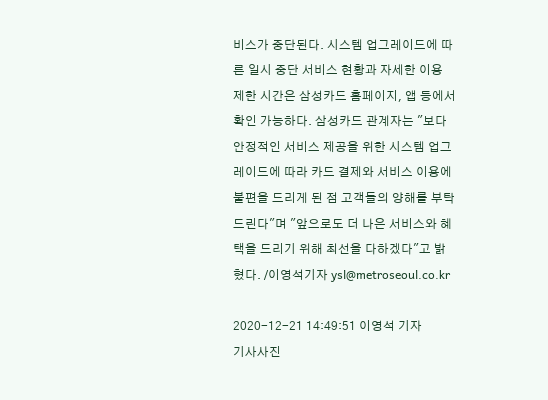비스가 중단된다. 시스템 업그레이드에 따른 일시 중단 서비스 현황과 자세한 이용 제한 시간은 삼성카드 홈페이지, 앱 등에서 확인 가능하다. 삼성카드 관계자는 "보다 안정적인 서비스 제공을 위한 시스템 업그레이드에 따라 카드 결제와 서비스 이용에 불편을 드리게 된 점 고객들의 양해를 부탁드린다"며 "앞으로도 더 나은 서비스와 혜택을 드리기 위해 최선을 다하겠다"고 밝혔다. /이영석기자 ysl@metroseoul.co.kr

2020-12-21 14:49:51 이영석 기자
기사사진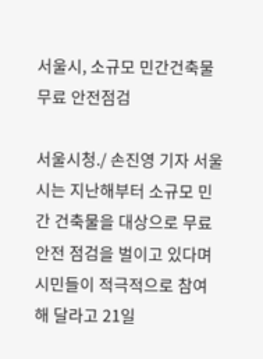서울시, 소규모 민간건축물 무료 안전점검

서울시청./ 손진영 기자 서울시는 지난해부터 소규모 민간 건축물을 대상으로 무료 안전 점검을 벌이고 있다며 시민들이 적극적으로 참여해 달라고 21일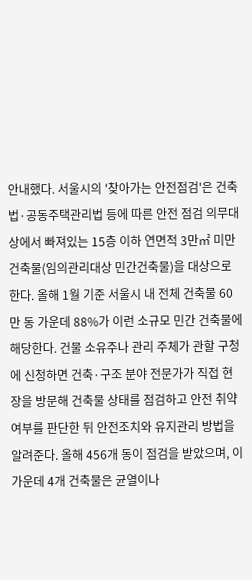안내했다. 서울시의 '찾아가는 안전점검'은 건축법·공동주택관리법 등에 따른 안전 점검 의무대상에서 빠져있는 15층 이하 연면적 3만㎡ 미만 건축물(임의관리대상 민간건축물)을 대상으로 한다. 올해 1월 기준 서울시 내 전체 건축물 60만 동 가운데 88%가 이런 소규모 민간 건축물에 해당한다. 건물 소유주나 관리 주체가 관할 구청에 신청하면 건축·구조 분야 전문가가 직접 현장을 방문해 건축물 상태를 점검하고 안전 취약 여부를 판단한 뒤 안전조치와 유지관리 방법을 알려준다. 올해 456개 동이 점검을 받았으며, 이 가운데 4개 건축물은 균열이나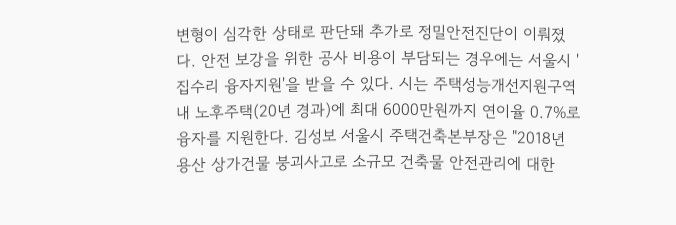변형이 심각한 상태로 판단돼 추가로 정밀안전진단이 이뤄졌다. 안전 보강을 위한 공사 비용이 부담되는 경우에는 서울시 '집수리 융자지원'을 받을 수 있다. 시는 주택성능개선지원구역 내 노후주택(20년 경과)에 최대 6000만원까지 연이율 0.7%로 융자를 지원한다. 김성보 서울시 주택건축본부장은 "2018년 용산 상가건물 붕괴사고로 소규모 건축물 안전관리에 대한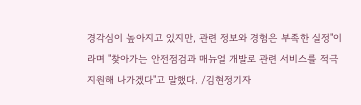경각심이 높아지고 있지만, 관련 정보와 경험은 부족한 실정"이라며 "찾아가는 안전점검과 매뉴얼 개발로 관련 서비스를 적극 지원해 나가겠다"고 말했다. /김현정기자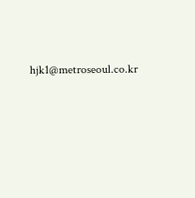hjk1@metroseoul.co.kr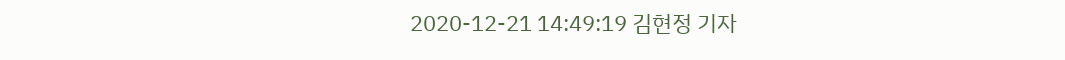2020-12-21 14:49:19 김현정 기자